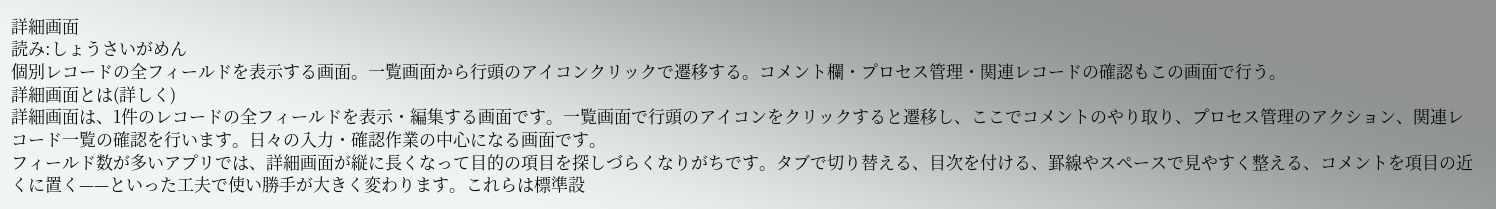詳細画面
読み:しょうさいがめん
個別レコードの全フィールドを表示する画面。一覧画面から行頭のアイコンクリックで遷移する。コメント欄・プロセス管理・関連レコードの確認もこの画面で行う。
詳細画面とは(詳しく)
詳細画面は、1件のレコードの全フィールドを表示・編集する画面です。一覧画面で行頭のアイコンをクリックすると遷移し、ここでコメントのやり取り、プロセス管理のアクション、関連レコード一覧の確認を行います。日々の入力・確認作業の中心になる画面です。
フィールド数が多いアプリでは、詳細画面が縦に長くなって目的の項目を探しづらくなりがちです。タブで切り替える、目次を付ける、罫線やスペースで見やすく整える、コメントを項目の近くに置く——といった工夫で使い勝手が大きく変わります。これらは標準設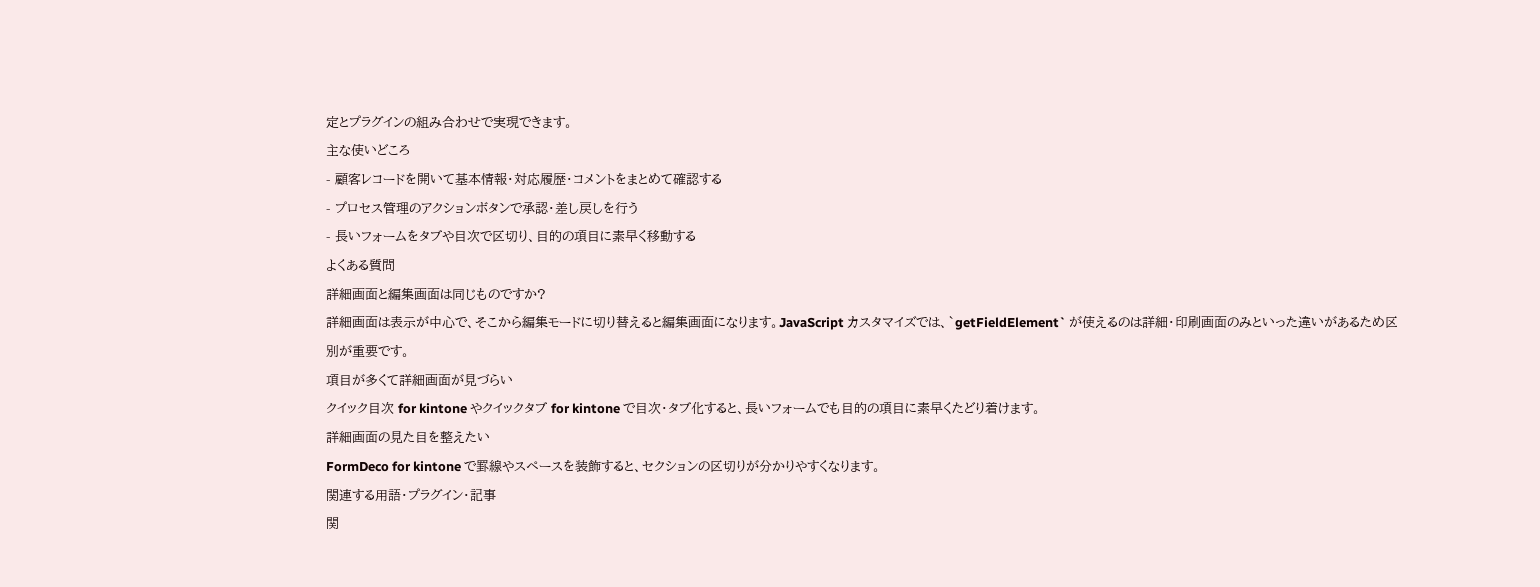定とプラグインの組み合わせで実現できます。
主な使いどころ
- 顧客レコードを開いて基本情報・対応履歴・コメントをまとめて確認する
- プロセス管理のアクションボタンで承認・差し戻しを行う
- 長いフォームをタブや目次で区切り、目的の項目に素早く移動する
よくある質問
詳細画面と編集画面は同じものですか?
詳細画面は表示が中心で、そこから編集モードに切り替えると編集画面になります。JavaScript カスタマイズでは、`getFieldElement` が使えるのは詳細・印刷画面のみといった違いがあるため区別が重要です。
項目が多くて詳細画面が見づらい
クイック目次 for kintone やクイックタブ for kintone で目次・タブ化すると、長いフォームでも目的の項目に素早くたどり着けます。
詳細画面の見た目を整えたい
FormDeco for kintone で罫線やスペースを装飾すると、セクションの区切りが分かりやすくなります。
関連する用語・プラグイン・記事
関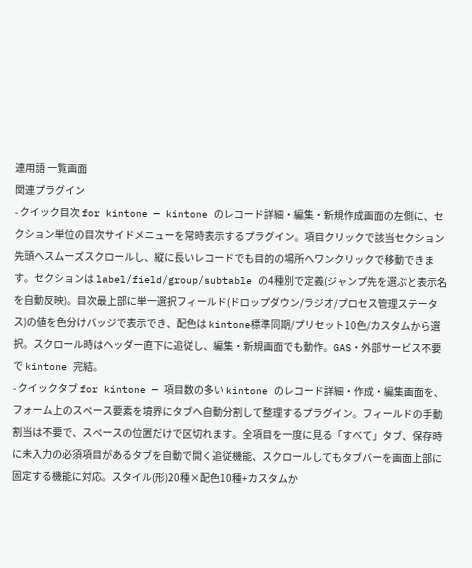連用語 一覧画面
関連プラグイン
- クイック目次 for kintone — kintone のレコード詳細・編集・新規作成画面の左側に、セクション単位の目次サイドメニューを常時表示するプラグイン。項目クリックで該当セクション先頭へスムーズスクロールし、縦に長いレコードでも目的の場所へワンクリックで移動できます。セクションは label/field/group/subtable の4種別で定義(ジャンプ先を選ぶと表示名を自動反映)。目次最上部に単一選択フィールド(ドロップダウン/ラジオ/プロセス管理ステータス)の値を色分けバッジで表示でき、配色は kintone標準同期/プリセット10色/カスタムから選択。スクロール時はヘッダー直下に追従し、編集・新規画面でも動作。GAS・外部サービス不要で kintone 完結。
- クイックタブ for kintone — 項目数の多い kintone のレコード詳細・作成・編集画面を、フォーム上のスペース要素を境界にタブへ自動分割して整理するプラグイン。フィールドの手動割当は不要で、スペースの位置だけで区切れます。全項目を一度に見る「すべて」タブ、保存時に未入力の必須項目があるタブを自動で開く追従機能、スクロールしてもタブバーを画面上部に固定する機能に対応。スタイル(形)20種×配色10種+カスタムか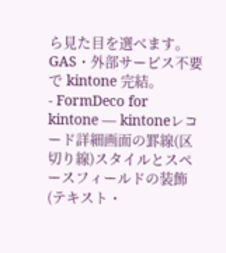ら見た目を選べます。GAS・外部サービス不要で kintone 完結。
- FormDeco for kintone — kintoneレコード詳細画面の罫線(区切り線)スタイルとスペースフィールドの装飾(テキスト・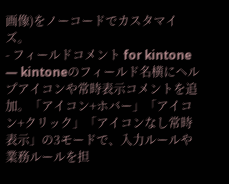画像)をノーコードでカスタマイズ。
- フィールドコメント for kintone — kintoneのフィールド名横にヘルプアイコンや常時表示コメントを追加。「アイコン+ホバー」「アイコン+クリック」「アイコンなし常時表示」の3モードで、入力ルールや業務ルールを担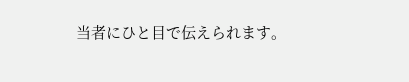当者にひと目で伝えられます。